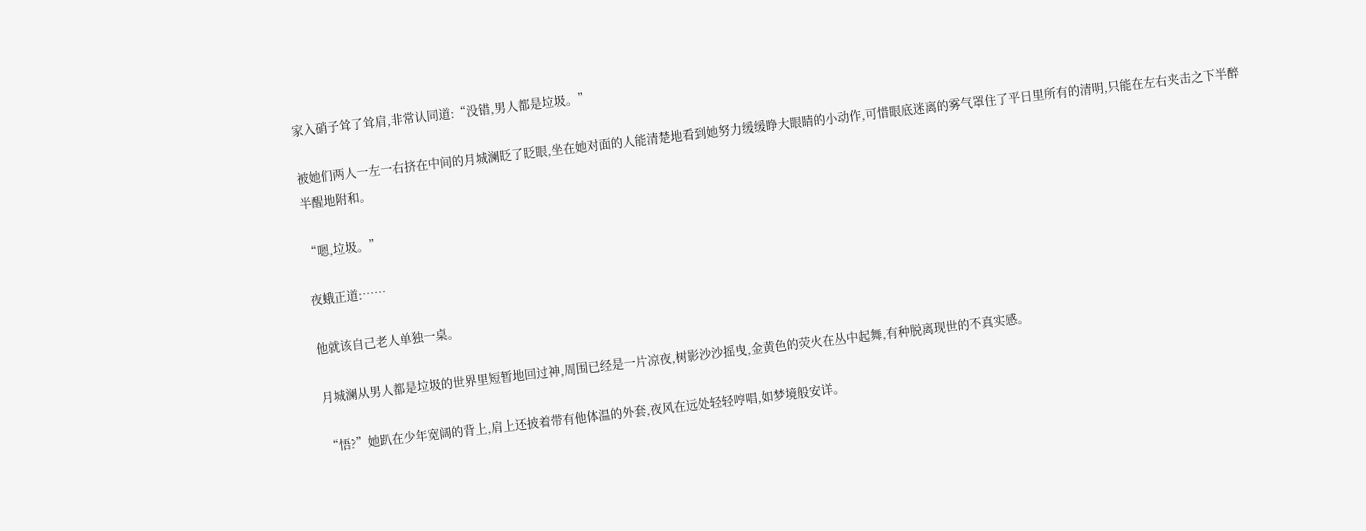家入硝子耸了耸肩,非常认同道:“没错,男人都是垃圾。”

被她们两人一左一右挤在中间的月城澜眨了眨眼,坐在她对面的人能清楚地看到她努力缓缓睁大眼睛的小动作,可惜眼底迷离的雾气罩住了平日里所有的清明,只能在左右夹击之下半醉半醒地附和。

“嗯,垃圾。”

夜蛾正道:……

他就该自己老人单独一桌。

月城澜从男人都是垃圾的世界里短暂地回过神,周围已经是一片凉夜,树影沙沙摇曳,金黄色的荧火在丛中起舞,有种脱离现世的不真实感。

“悟?”她趴在少年宽阔的背上,肩上还披着带有他体温的外套,夜风在远处轻轻哼唱,如梦境般安详。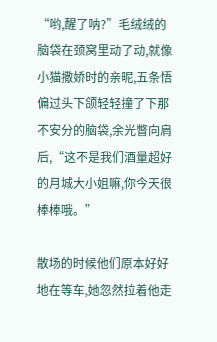“哟,醒了呐?”毛绒绒的脑袋在颈窝里动了动,就像小猫撒娇时的亲昵,五条悟偏过头下颌轻轻撞了下那不安分的脑袋,余光瞥向肩后,“这不是我们酒量超好的月城大小姐嘛,你今天很棒棒哦。”

散场的时候他们原本好好地在等车,她忽然拉着他走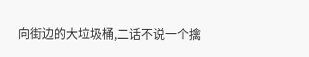向街边的大垃圾桶,二话不说一个擒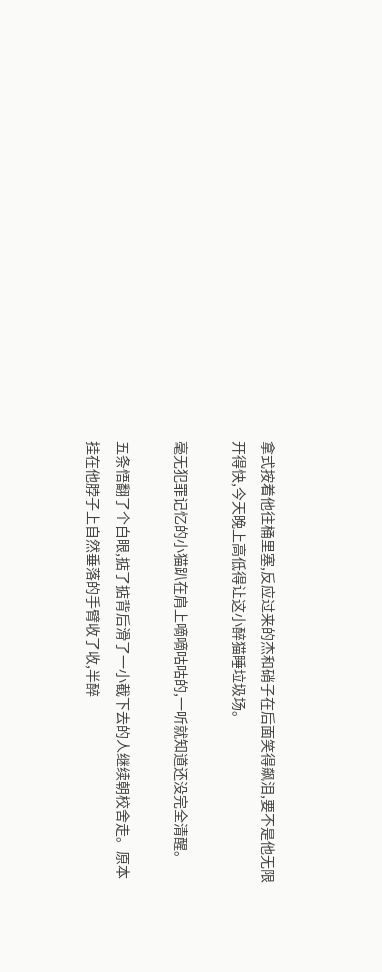拿式按着他往桶里塞,反应过来的杰和硝子在后面笑得飙泪,要不是他无限开得快,今天晚上高低得让这小醉猫睡垃圾场。

毫无犯罪记忆的小猫趴在肩上嘀嘀咕咕的,一听就知道还没完全清醒。

五条悟翻了个白眼,掂了掂背后滑了一小截下去的人继续朝校舍走。原本挂在他脖子上自然垂落的手臂收了收,半醉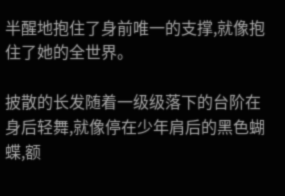半醒地抱住了身前唯一的支撑,就像抱住了她的全世界。

披散的长发随着一级级落下的台阶在身后轻舞,就像停在少年肩后的黑色蝴蝶,额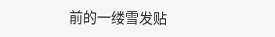前的一缕雪发贴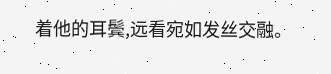着他的耳鬓,远看宛如发丝交融。